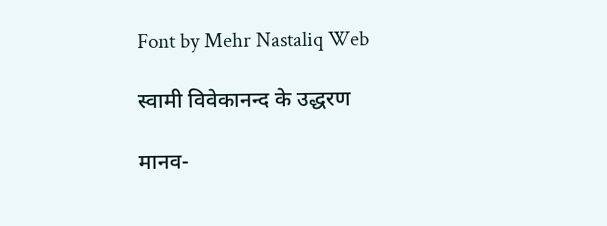Font by Mehr Nastaliq Web

स्वामी विवेकानन्द के उद्धरण

मानव-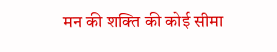मन की शक्ति की कोई सीमा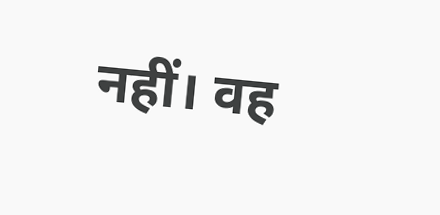नहीं। वह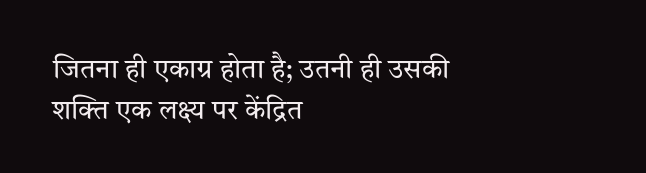जितना ही एकाग्र होता है; उतनी ही उसकी शक्ति एक लक्ष्य पर केंद्रित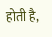होती है,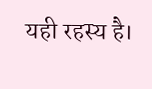यही रहस्य है।